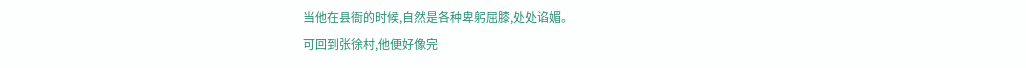当他在县衙的时候,自然是各种卑躬屈膝,处处谄媚。
可回到张徐村,他便好像完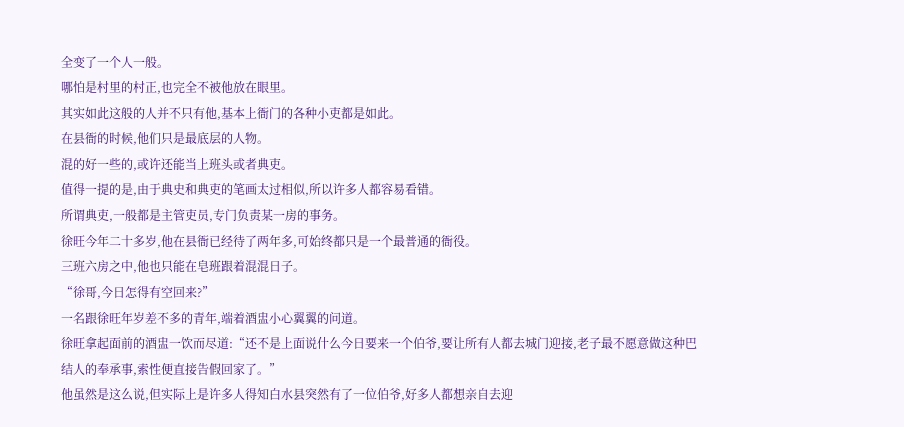全变了一个人一般。
哪怕是村里的村正,也完全不被他放在眼里。
其实如此这般的人并不只有他,基本上衙门的各种小吏都是如此。
在县衙的时候,他们只是最底层的人物。
混的好一些的,或许还能当上班头或者典吏。
值得一提的是,由于典史和典吏的笔画太过相似,所以许多人都容易看错。
所谓典吏,一般都是主管吏员,专门负责某一房的事务。
徐旺今年二十多岁,他在县衙已经待了两年多,可始终都只是一个最普通的衙役。
三班六房之中,他也只能在皂班跟着混混日子。
“徐哥,今日怎得有空回来?”
一名跟徐旺年岁差不多的青年,端着酒盅小心翼翼的问道。
徐旺拿起面前的酒盅一饮而尽道:“还不是上面说什么今日要来一个伯爷,要让所有人都去城门迎接,老子最不愿意做这种巴结人的奉承事,索性便直接告假回家了。”
他虽然是这么说,但实际上是许多人得知白水县突然有了一位伯爷,好多人都想亲自去迎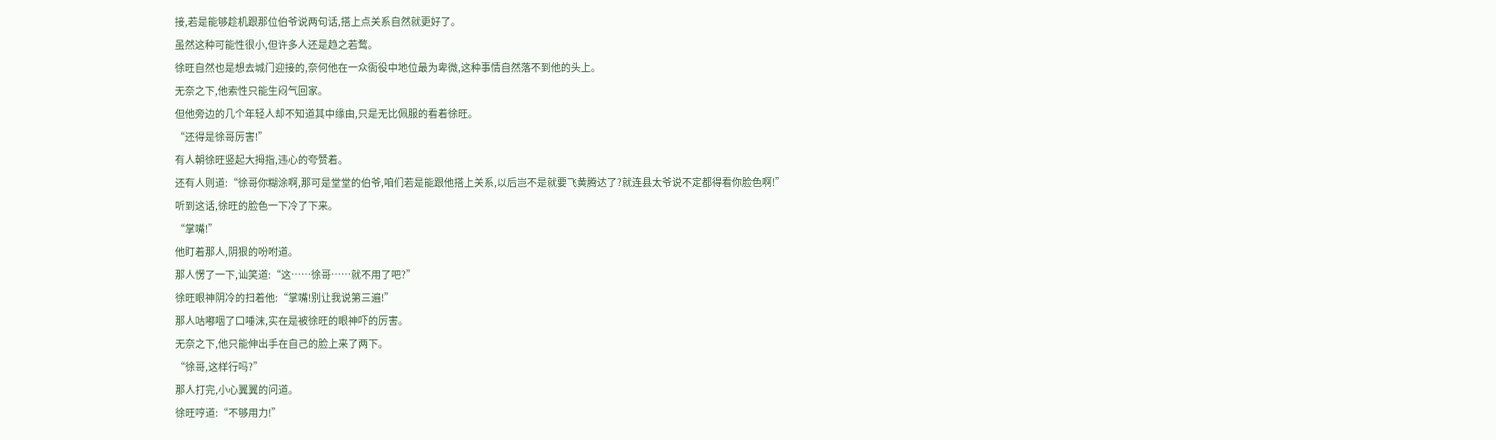接,若是能够趁机跟那位伯爷说两句话,搭上点关系自然就更好了。
虽然这种可能性很小,但许多人还是趋之若鹜。
徐旺自然也是想去城门迎接的,奈何他在一众衙役中地位最为卑微,这种事情自然落不到他的头上。
无奈之下,他索性只能生闷气回家。
但他旁边的几个年轻人却不知道其中缘由,只是无比佩服的看着徐旺。
“还得是徐哥厉害!”
有人朝徐旺竖起大拇指,违心的夸赞着。
还有人则道:“徐哥你糊涂啊,那可是堂堂的伯爷,咱们若是能跟他搭上关系,以后岂不是就要飞黄腾达了?就连县太爷说不定都得看你脸色啊!”
听到这话,徐旺的脸色一下冷了下来。
“掌嘴!”
他盯着那人,阴狠的吩咐道。
那人愣了一下,讪笑道:“这……徐哥……就不用了吧?”
徐旺眼神阴冷的扫着他:“掌嘴!别让我说第三遍!”
那人咕嘟咽了口唾沫,实在是被徐旺的眼神吓的厉害。
无奈之下,他只能伸出手在自己的脸上来了两下。
“徐哥,这样行吗?”
那人打完,小心翼翼的问道。
徐旺哼道:“不够用力!”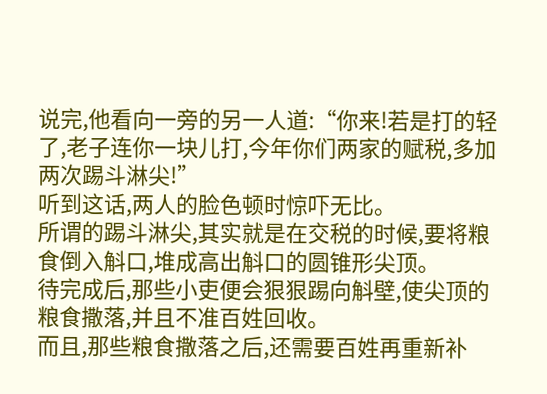说完,他看向一旁的另一人道:“你来!若是打的轻了,老子连你一块儿打,今年你们两家的赋税,多加两次踢斗淋尖!”
听到这话,两人的脸色顿时惊吓无比。
所谓的踢斗淋尖,其实就是在交税的时候,要将粮食倒入斛口,堆成高出斛口的圆锥形尖顶。
待完成后,那些小吏便会狠狠踢向斛壁,使尖顶的粮食撒落,并且不准百姓回收。
而且,那些粮食撒落之后,还需要百姓再重新补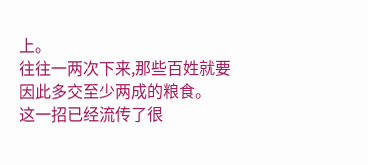上。
往往一两次下来,那些百姓就要因此多交至少两成的粮食。
这一招已经流传了很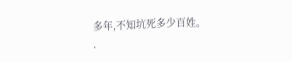多年,不知坑死多少百姓。
.